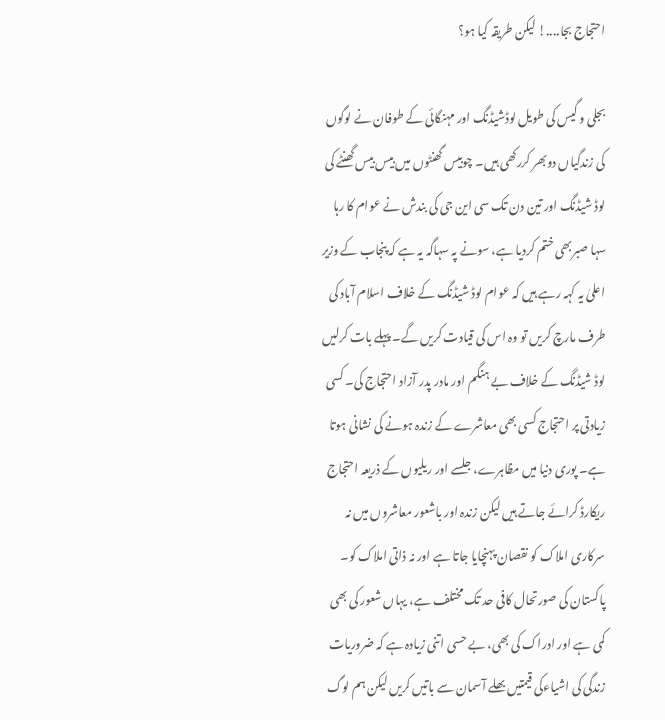احتجاج بجا....! لیکن طریقہ کیا ہو؟

بجلی و گیس کی طویل لوڈشیڈنگ اور مہنگائی کے طوفان نے لوگوں کی زندگیاں دوبھر کررکھی ہیں۔ چوبیس گھنٹوں میں بیس بیس گھنٹے کی لوڈ شیڈنگ اور تین دن تک سی این جی کی بندش نے عوام کا رہا سہا صبربھی ختم کردیا ہے، سونے پہ سہاگہ یہ ہے کہ پنجاب کے وزیر اعلیٰ یہ کہہ رہے ہیں کہ عوام لوڈ شیڈنگ کے خلاف اسلام آباد کی طرف مارچ کریں تو وہ اس کی قیادت کریں گے۔ پہلے بات کرلیں لوڈ شیڈنگ کے خلاف بے ہنگم اور مادر پدر آزاد احتجاج کی۔ کسی زیادتی پر احتجاج کسی بھی معاشرے کے زندہ ہونے کی نشانی ہوتا ہے۔ پوری دنیا میں مظاہرے، جلسے اور ریلیوں کے ذریعہ احتجاج ریکارڈ کرائے جاتے ہیں لیکن زندہ اور باشعور معاشروں میں نہ سرکاری املاک کو نقصان پہنچایا جاتا ہے اور نہ ذاتی املاک کو۔ پاکستان کی صورتحال کافی حد تک مختلف ہے، یہاں شعور کی بھی کمی ہے اور ادراک کی بھی، بے حسی اتنی زیادہ ہے کہ ضروریات زندگی کی اشیاءکی قیمتیں بھلے آسمان سے باتیں کریں لیکن ہم لوگ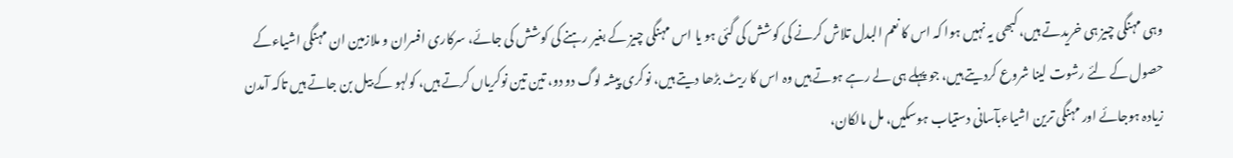وہی مہنگی چیز ہی خریدتے ہیں، کبھی یہ نہیں ہوا کہ اس کا نعم البدل تلاش کرنے کی کوشش کی گئی ہو یا اس مہنگی چیز کے بغیر رہنے کی کوشش کی جائے، سرکاری افسران و ملازمین ان مہنگی اشیاءکے حصول کے لئے رشوت لینا شروع کردیتے ہیں، جو پہلے ہی لے رہے ہوتے ہیں وہ اس کا ریٹ بڑھا دیتے ہیں، نوکری پیشہ لوگ دو دو، تین تین نوکریاں کرتے ہیں، کولہو کے بیل بن جاتے ہیں تاکہ آمدن زیادہ ہوجائے اور مہنگی ترین اشیاءبآسانی دستیاب ہوسکیں، مل مالکان،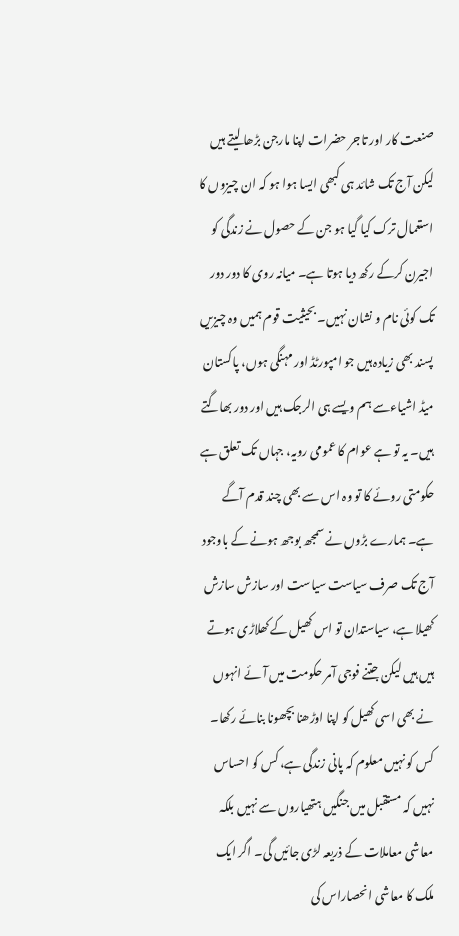صنعت کار اور تاجر حضرات اپنا مارجن بڑھا لیتے ہیں لیکن آج تک شائد ہی کبھی ایسا ہوا ہو کہ ان چیزوں کا استعمال ترک کیا گیا ہو جن کے حصول نے زندگی کو اجیرن کرکے رکھ دیا ہوتا ہے۔ میانہ روی کا دور دور تک کوئی نام و نشان نہیں۔ بحیثیت قوم ہمیں وہ چیزیں پسند بھی زیادہ ہیں جو امپورٹڈ اور مہنگی ہوں، پاکستان میڈ اشیاءسے ہم ویسے ہی الرجک ہیں اور دور بھاگتے ہیں۔ یہ تو ہے عوام کا عمومی رویہ، جہاں تک تعلق ہے حکومتی روئے کا تو وہ اس سے بھی چند قدم آگے ہے۔ ہمارے بڑوں نے سمجھ بوجھ ہونے کے باوجود آج تک صرف سیاست سیاست اور سازش سازش کھیلا ہے، سیاستدان تو اس کھیل کے کھلاڑی ہوتے ہیں ہیں لیکن جتنے فوجی آمر حکومت میں آئے انہوں نے بھی اسی کھیل کو اپنا اوڑھنا بچھونا بنائے رکھا۔ کس کو نہیں معلوم کہ پانی زندگی ہے، کس کو احساس نہیں کہ مستقبل میں جنگیں ہتھیاروں سے نہیں بلکہ معاشی معاملات کے ذریعہ لڑی جائیں گی۔ اگر ایک ملک کا معاشی انحصاراس کی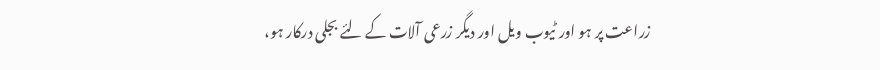زراعت پر ہو اور ٹیوب ویل اور دیگر زرعی آلات کے لئے بجلی درکار ہو،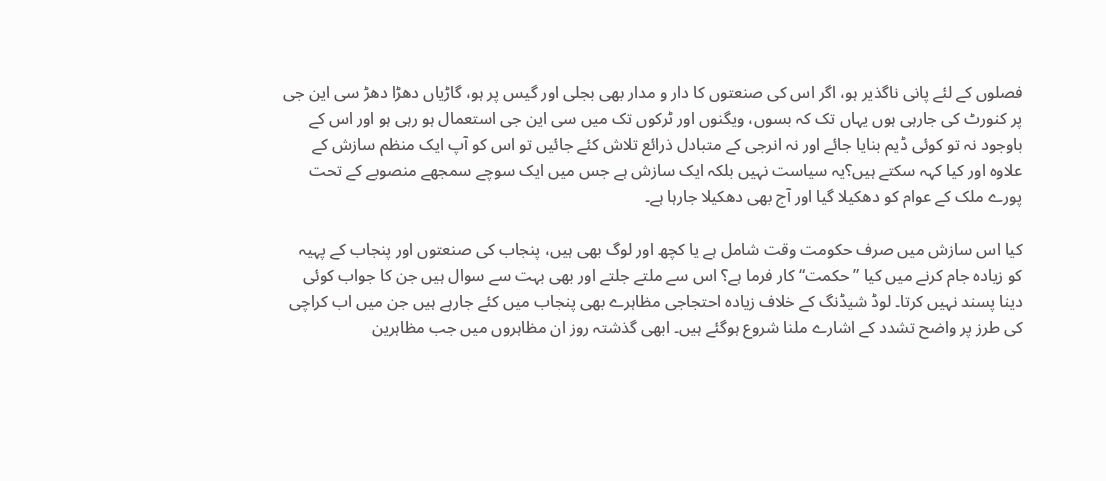فصلوں کے لئے پانی ناگذیر ہو، اگر اس کی صنعتوں کا دار و مدار بھی بجلی اور گیس پر ہو، گاڑیاں دھڑا دھڑ سی این جی پر کنورٹ کی جارہی ہوں یہاں تک کہ بسوں، ویگنوں اور ٹرکوں تک میں سی این جی استعمال ہو رہی ہو اور اس کے باوجود نہ تو کوئی ڈیم بنایا جائے اور نہ انرجی کے متبادل ذرائع تلاش کئے جائیں تو اس کو آپ ایک منظم سازش کے علاوہ اور کیا کہہ سکتے ہیں؟یہ سیاست نہیں بلکہ ایک سازش ہے جس میں ایک سوچے سمجھے منصوبے کے تحت پورے ملک کے عوام کو دھکیلا گیا اور آج بھی دھکیلا جارہا ہے۔

کیا اس سازش میں صرف حکومت وقت شامل ہے یا کچھ اور لوگ بھی ہیں، پنجاب کی صنعتوں اور پنجاب کے پہیہ کو زیادہ جام کرنے میں کیا ”حکمت“ کار فرما ہے؟ اس سے ملتے جلتے اور بھی بہت سے سوال ہیں جن کا جواب کوئی دینا پسند نہیں کرتا۔ لوڈ شیڈنگ کے خلاف زیادہ احتجاجی مظاہرے بھی پنجاب میں کئے جارہے ہیں جن میں اب کراچی کی طرز پر واضح تشدد کے اشارے ملنا شروع ہوگئے ہیں۔ ابھی گذشتہ روز ان مظاہروں میں جب مظاہرین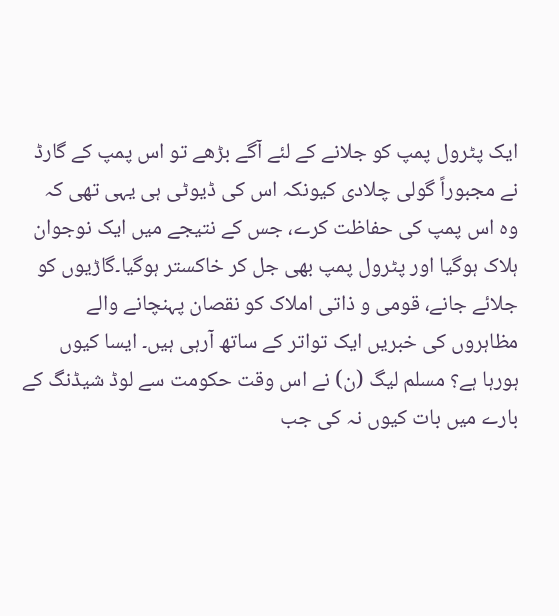ایک پٹرول پمپ کو جلانے کے لئے آگے بڑھے تو اس پمپ کے گارڈ نے مجبوراً گولی چلادی کیونکہ اس کی ڈیوٹی ہی یہی تھی کہ وہ اس پمپ کی حفاظت کرے، جس کے نتیجے میں ایک نوجوان ہلاک ہوگیا اور پٹرول پمپ بھی جل کر خاکستر ہوگیا۔گاڑیوں کو جلائے جانے، قومی و ذاتی املاک کو نقصان پہنچانے والے مظاہروں کی خبریں ایک تواتر کے ساتھ آرہی ہیں۔ ایسا کیوں ہورہا ہے؟ مسلم لیگ (ن) نے اس وقت حکومت سے لوڈ شیڈنگ کے بارے میں بات کیوں نہ کی جب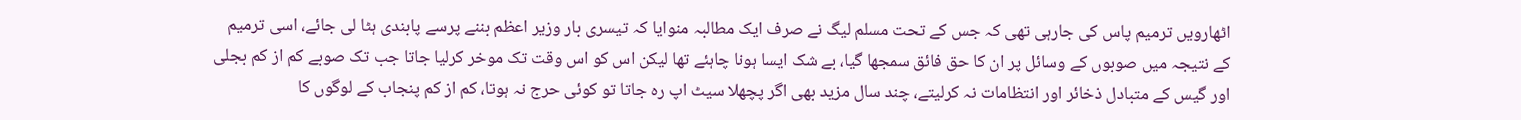اٹھارویں ترمیم پاس کی جارہی تھی کہ جس کے تحت مسلم لیگ نے صرف ایک مطالبہ منوایا کہ تیسری بار وزیر اعظم بننے پرسے پابندی ہٹا لی جائے، اسی ترمیم کے نتیجہ میں صوبوں کے وسائل پر ان کا حق فائق سمجھا گیا، بے شک ایسا ہونا چاہئے تھا لیکن اس کو اس وقت تک موخر کرلیا جاتا جب تک صوبے کم از کم بجلی اور گیس کے متبادل ذخائر اور انتظامات نہ کرلیتے، چند سال مزید بھی اگر پچھلا سیٹ اپ رہ جاتا تو کوئی حرج نہ ہوتا، کم از کم پنجاب کے لوگوں کا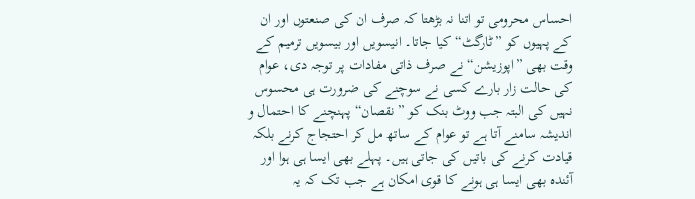احساس محرومی تو اتنا نہ بڑھتا کہ صرف ان کی صنعتوں اور ان کے پہیوں کو ”ٹارگٹ“ کیا جاتا۔ انیسویں اور بیسویں ترمیم کے وقت بھی ”اپوزیشن“ نے صرف ذاتی مفادات پر توجہ دی، عوام کی حالت زار بارے کسی نے سوچنے کی ضرورت ہی محسوس نہیں کی البتہ جب ووٹ بنک کو ”نقصان“ پہنچنے کا احتمال و اندیشہ سامنے آتا ہے تو عوام کے ساتھ مل کر احتجاج کرنے بلکہ قیادت کرنے کی باتیں کی جاتی ہیں۔ پہلے بھی ایسا ہی ہوا اور آئندہ بھی ایسا ہی ہونے کا قوی امکان ہے جب تک کہ یہ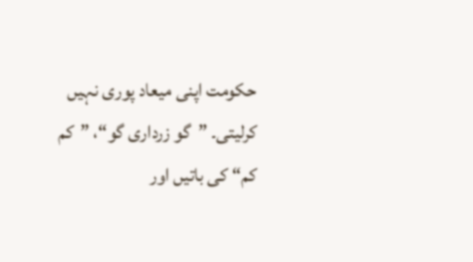حکومت اپنی میعاد پوری نہیں کرلیتی۔ ”گو زرداری گو“، ”کم کم“ کی باتیں اور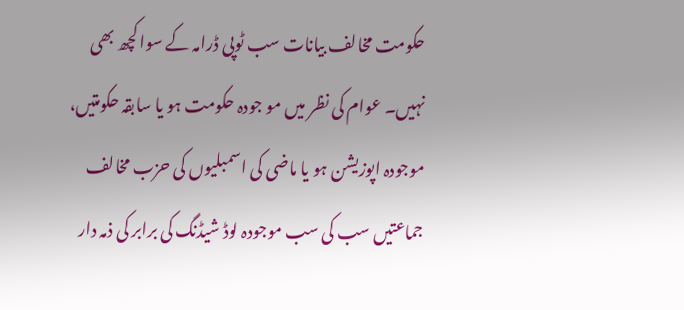حکومت مخالف بیانات سب ٹوپی ڈرامہ کے سوا کچھ بھی نہیں۔ عوام کی نظر میں مو جودہ حکومت ہو یا سابقہ حکومتیں، موجودہ اپوزیشن ہو یا ماضی کی اسمبلیوں کی حزب مخالف جماعتیں سب کی سب موجودہ لوڈ شیڈنگ کی برابر کی ذمہ دار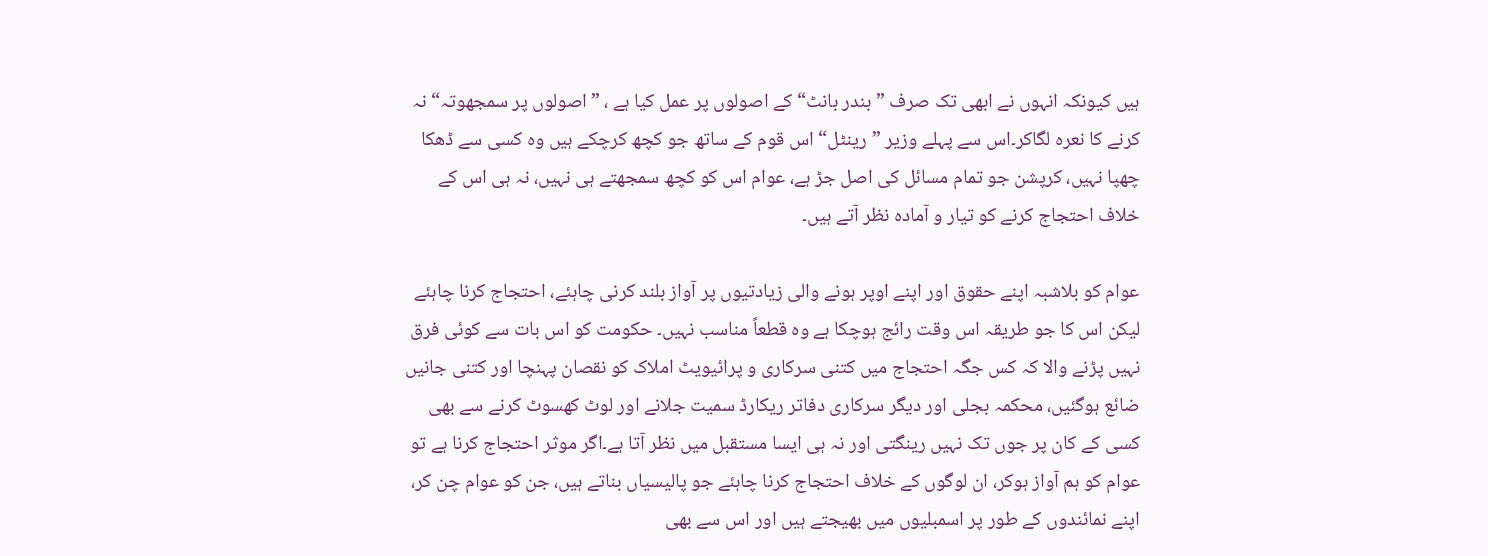ہیں کیونکہ انہوں نے ابھی تک صرف ”بندر بانٹ“ کے اصولوں پر عمل کیا ہے ، ”اصولوں پر سمجھوتہ“ نہ کرنے کا نعرہ لگاکر۔اس سے پہلے وزیر ”رینٹل“ اس قوم کے ساتھ جو کچھ کرچکے ہیں وہ کسی سے ڈھکا چھپا نہیں، کرپشن جو تمام مسائل کی اصل جڑ ہے، عوام اس کو کچھ سمجھتے ہی نہیں، نہ ہی اس کے خلاف احتجاج کرنے کو تیار و آمادہ نظر آتے ہیں۔

عوام کو بلاشبہ اپنے حقوق اور اپنے اوپر ہونے والی زیادتیوں پر آواز بلند کرنی چاہئے، احتجاج کرنا چاہئے لیکن اس کا جو طریقہ اس وقت رائج ہوچکا ہے وہ قطعاً مناسب نہیں۔ حکومت کو اس بات سے کوئی فرق نہیں پڑنے والا کہ کس جگہ احتجاج میں کتنی سرکاری و پرائیویٹ املاک کو نقصان پہنچا اور کتنی جانیں ضائع ہوگئیں، محکمہ بجلی اور دیگر سرکاری دفاتر ریکارڈ سمیت جلانے اور لوٹ کھسوٹ کرنے سے بھی کسی کے کان پر جوں تک نہیں رینگتی اور نہ ہی ایسا مستقبل میں نظر آتا ہے۔اگر موثر احتجاج کرنا ہے تو عوام کو ہم آواز ہوکر، ان لوگوں کے خلاف احتجاج کرنا چاہئے جو پالیسیاں بناتے ہیں، جن کو عوام چن کر، اپنے نمائندوں کے طور پر اسمبلیوں میں بھیجتے ہیں اور اس سے بھی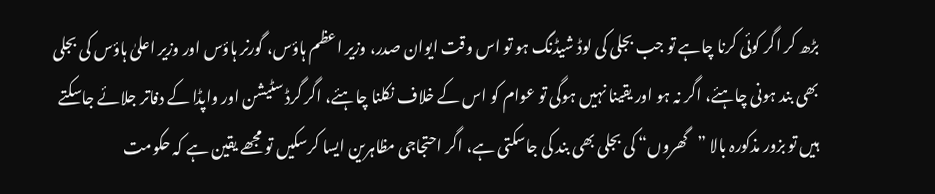بڑھ کر اگر کوئی کرنا چاہے تو جب بجلی کی لوڈ شیڈنگ ہو تو اس وقت ایوان صدر، وزیر اعظم ہاؤس، گورنر ہاؤس اور وزیر اعلیٰ ہاؤس کی بجلی بھی بند ہونی چاہئے، اگر نہ ہو اور یقینا نہیں ہوگی تو عوام کو اس کے خلاف نکلنا چاہئے، اگر گرڈ سٹیشن اور واپڈا کے دفاتر جلائے جاسکتے ہیں تو بزور مذکورہ بالا ”گھروں“ کی بجلی بھی بند کی جاسکتی ہے، اگر احتجاجی مظاہرین ایسا کرسکیں تو مجھے یقین ہے کہ حکومت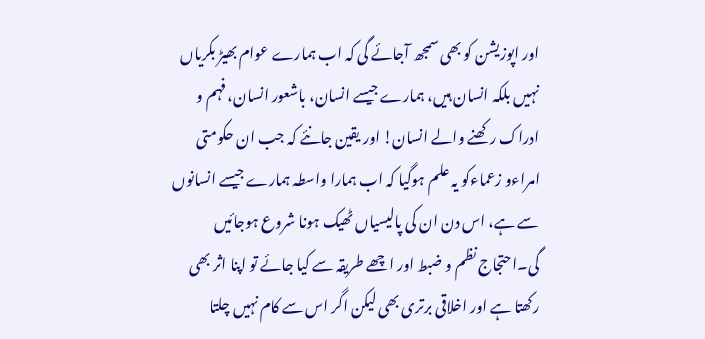اور اپوزیشن کو بھی سمجھ آجائے گی کہ اب ہمارے عوام بھیڑ بکریاں نہیں بلکہ انسان ہیں، ہمارے جیسے انسان، باشعور انسان، فہم و ادراک رکھنے والے انسان! اور یقین جانئے کہ جب ان حکومتی امراءو زعماءکو یہ علم ہوگیا کہ اب ہمارا واسطہ ہمارے جیسے انسانوں سے ہے، اس دن ان کی پالیسیاں ٹھیک ہونا شروع ہوجائیں گی۔احتجاج نظم و ضبط اور اچھے طریقہ سے کیا جائے تو اپنا اثر بھی رکھتا ہے اور اخلاقی برتری بھی لیکن اگر اس سے کام نہیں چلتا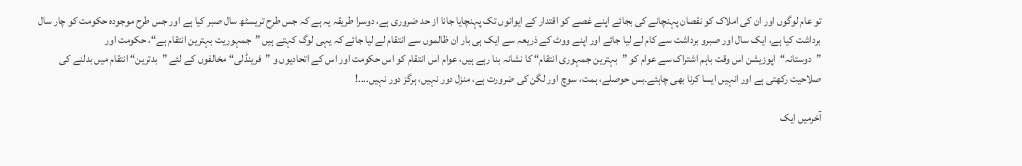تو عام لوگوں اور ان کی املاک کو نقصان پہنچانے کی بجائے اپنے غصے کو اقتدار کے ایوانوں تک پہنچایا جانا از حد ضروری ہے، دوسرا طریقہ یہ ہے کہ جس طرح تریسٹھ سال صبر کیا ہے اور جس طرح موجودہ حکومت کو چار سال برداشت کیا ہے، ایک سال اور صبرو برداشت سے کام لے لیا جائے اور اپنے ووٹ کے ذریعہ سے ایک ہی بار ان ظالموں سے انتقام لے لیا جائے کہ یہی لوگ کہتے ہیں ”جمہوریت بہترین انتقام ہے“، حکومت اور ”دوستانہ“اپوزیشن اس وقت باہم اشتراک سے عوام کو ”بہترین جمہوری انتقام“ کا نشانہ بنا رہے ہیں، عوام اس انتقام کو اس حکومت اور اس کے اتحادیوں و ”فرینڈلی“ مخالفوں کے لئے ”بدترین“ انتقام میں بدلنے کی صلاحیت رکھتی ہے اور انہیں ایسا کرنا بھی چاہئے۔بس حوصلے، ہمت، سوچ اور لگن کی ضرورت ہے، منزل دور نہیں، ہرگز دور نہیں....!

آخرمیں ایک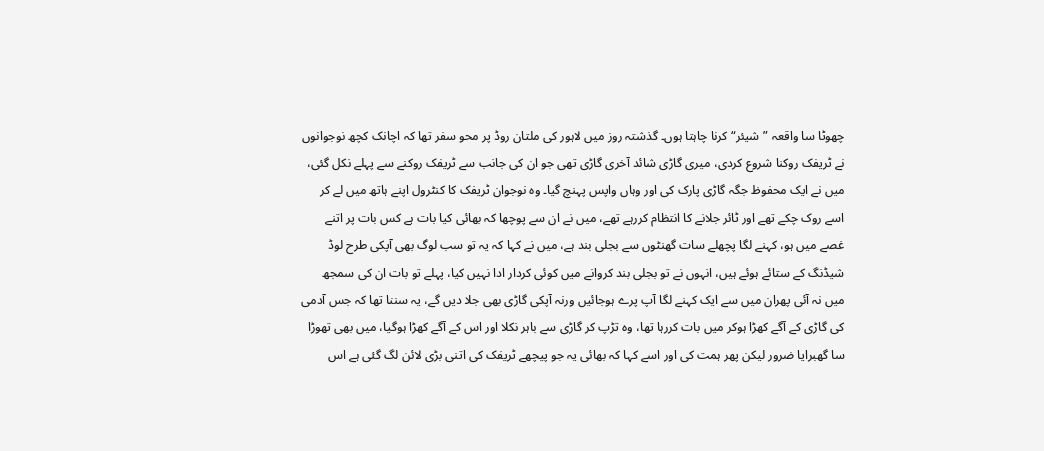چھوٹا سا واقعہ ”شیئر“ کرنا چاہتا ہوں۔ گذشتہ روز میں لاہور کی ملتان روڈ پر محو سفر تھا کہ اچانک کچھ نوجوانوں نے ٹریفک روکنا شروع کردی، میری گاڑی شائد آخری گاڑی تھی جو ان کی جانب سے ٹریفک روکنے سے پہلے نکل گئی، میں نے ایک محفوظ جگہ گاڑی پارک کی اور وہاں واپس پہنچ گیا۔ وہ نوجوان ٹریفک کا کنٹرول اپنے ہاتھ میں لے کر اسے روک چکے تھے اور ٹائر جلانے کا انتظام کررہے تھے، میں نے ان سے پوچھا کہ بھائی کیا بات ہے کس بات پر اتنے غصے میں ہو، کہنے لگا پچھلے سات گھنٹوں سے بجلی بند ہے، میں نے کہا کہ یہ تو سب لوگ بھی آپکی طرح لوڈ شیڈنگ کے ستائے ہوئے ہیں، انہوں نے تو بجلی بند کروانے میں کوئی کردار ادا نہیں کیا، پہلے تو بات ان کی سمجھ میں نہ آئی پھران میں سے ایک کہنے لگا آپ پرے ہوجائیں ورنہ آپکی گاڑی بھی جلا دیں گے، یہ سننا تھا کہ جس آدمی کی گاڑی کے آگے کھڑا ہوکر میں بات کررہا تھا، وہ تڑپ کر گاڑی سے باہر نکلا اور اس کے آگے کھڑا ہوگیا، میں بھی تھوڑا سا گھبرایا ضرور لیکن پھر ہمت کی اور اسے کہا کہ بھائی یہ جو پیچھے ٹریفک کی اتنی بڑی لائن لگ گئی ہے اس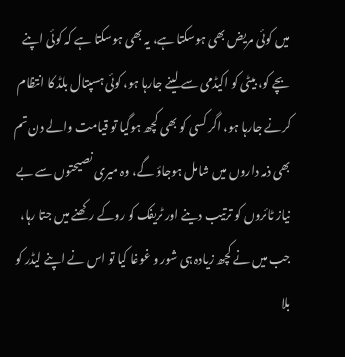میں کوئی مریض بھی ہوسکتا ہے، یہ بھی ہوسکتا ہے کہ کوئی اپنے بچے کو، بیٹی کو اکیڈمی سے لینے جارہا ہو، کوئی ہسپتال بلڈ کا انتظام کرنے جارہا ہو، اگر کسی کو بھی کچھ ہوگیا تو قیامت والے دن تم بھی ذمہ داروں میں شامل ہوجاؤ گے، وہ میری نصیحتوں سے بے نیاز ٹائروں کو ترتیب دینے اور ٹریفک کو روکے رکھنے میں جتا رہا، جب میں نے کچھ زیادہ ہی شور و غوغا کیا تو اس نے اپنے لیڈر کو بلا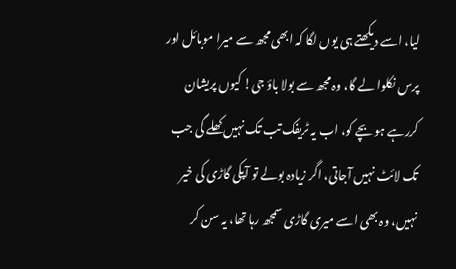لیا، اسے دیکھتے ہی یوں لگا کہ ابھی مجھ سے میرا موبائل اور پرس نکلوا لے گا، وہ مجھ سے بولا باؤ جی! کیوں پریشان کررہے ہو بچے کو، اب یہ ٹریفک تب تک نہیں کھلے گی جب تک لائٹ نہیں آجاتی، اگر زیادہ بولے تو آپکی گاڑی کی خیر نہیں، وہ بھی اسے میری گاڑی سمجھ رہا تھا، یہ سن کر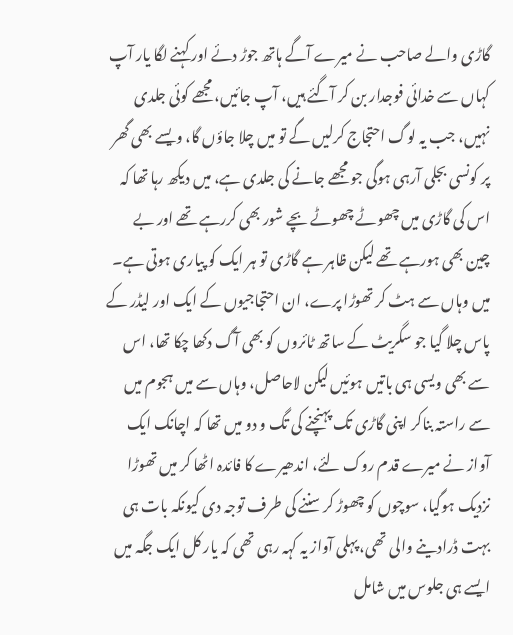گاڑی والے صاحب نے میرے آگے ہاتھ جوڑ دئے اور کہنے لگا یار آپ کہاں سے خدائی فوجدار بن کر آگئے ہیں، آپ جائیں، مجھے کوئی جلدی نہیں، جب یہ لوگ احتجاج کرلیں گے تو میں چلا جاؤں گا، ویسے بھی گھر پر کونسی بجلی آرہی ہوگی جو مجھے جانے کی جلدی ہے، میں دیکھ رہا تھا کہ اس کی گاڑی میں چھوٹے چھوٹے بچے شور بھی کررہے تھے اور بے چین بھی ہورہے تھے لیکن ظاہر ہے گاڑی تو ہر ایک کو پیاری ہوتی ہے۔ میں وہاں سے ہٹ کر تھوڑا پرے، ان احتجاجیوں کے ایک اور لیڈر کے پاس چلا گیا جو سگریٹ کے ساتھ ٹائروں کو بھی آگ دکھا چکا تھا، اس سے بھی ویسی ہی باتیں ہوئیں لیکن لاحاصل، وہاں سے میں ہجوم میں سے راستہ بناکر اپنی گاڑی تک پہنچنے کی تگ و دو میں تھا کہ اچانک ایک آواز نے میرے قدم روک لئے، اندھیرے کا فائدہ اٹھا کر میں تھوڑا نزدیک ہوگیا، سوچوں کو چھوڑ کر سننے کی طرف توجہ دی کیونکہ بات ہی بہت ڈرادینے والی تھی، پہلی آواز یہ کہہ رہی تھی کہ یار کل ایک جگہ میں ایسے ہی جلوس میں شامل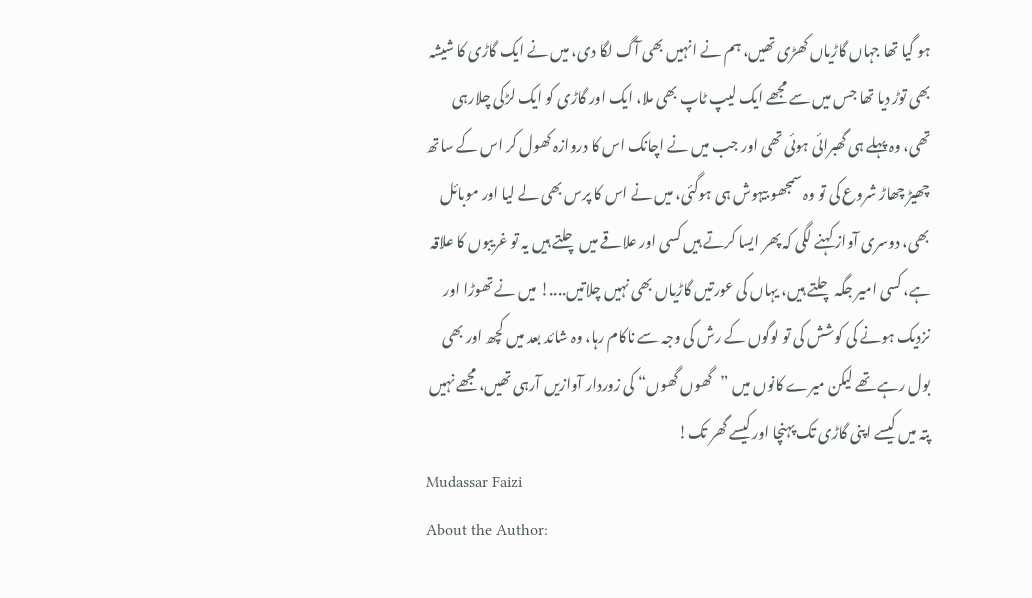ہو گیا تھا جہاں گاڑیاں کھڑی تھیں، ہم نے انہیں بھی آگ لگا دی، میں نے ایک گاڑی کا شیشہ بھی توڑ دیا تھا جس میں سے مجھے ایک لیپ ٹاپ بھی ملا، ایک اور گاڑی کو ایک لڑکی چلارہی تھی، وہ پہلے ہی گھبرائی ہوئی تھی اور جب میں نے اچانک اس کا دروازہ کھول کر اس کے ساتھ چھیڑ چھاڑ شروع کی تو وہ سمجھو بیہوش ہی ہوگئی، میں نے اس کا پرس بھی لے لیا اور موبائل بھی، دوسری آواز کہنے لگی کہ پھر ایسا کرتے ہیں کسی اور علاقے میں چلتے ہیں یہ تو غریبوں کا علاقہ ہے، کسی امیر جگہ چلتے ہیں، یہاں کی عورتیں گاڑیاں بھی نہیں چلاتیں....! میں نے تھوڑا اور نزدیک ہونے کی کوشش کی تو لوگوں کے رش کی وجہ سے ناکام رہا، وہ شائد بعد میں کچھ اور بھی بول رہے تھے لیکن میرے کانوں میں ”گھوں گھوں“ کی زوردار آوازیں آرہی تھیں، مجھے نہیں پتہ میں کیسے اپنی گاڑی تک پہنچا اور کیسے گھر تک!
Mudassar Faizi
About the Author: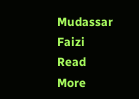Mudassar Faizi Read More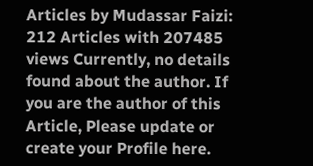Articles by Mudassar Faizi: 212 Articles with 207485 views Currently, no details found about the author. If you are the author of this Article, Please update or create your Profile here.